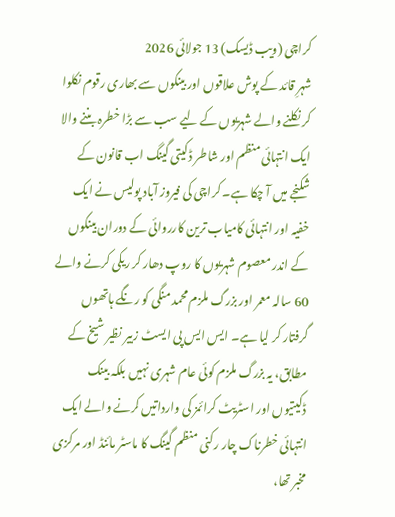کراچی (ویب ڈیسک) 13 جولائی 2026
شہرِ قائد کے پوش علاقوں اور بینکوں سے بھاری رقوم نکلوا کر نکلنے والے شہریوں کے لیے سب سے بڑا خطرہ بننے والا ایک انتہائی منظم اور شاطر ڈکیتی گینگ اب قانون کے شکنجے میں آ چکا ہے۔ کراچی کی فیروز آباد پولیس نے ایک خفیہ اور انتہائی کامیاب ترین کارروائی کے دوران بینکوں کے اندر معصوم شہریوں کا روپ دھار کر ریکی کرنے والے 60 سالہ معمر اور بزرگ ملزم محمد منگی کو رنگے ہاتھوں گرفتار کر لیا ہے۔ ایس ایس پی ایسٹ زبیر نظیر شیخ کے مطابق، یہ بزرگ ملزم کوئی عام شہری نہیں بلکہ بینک ڈکیتیوں اور اسٹریٹ کرائمز کی وارداتیں کرنے والے ایک انتہائی خطرناک چار رکنی منظم گینگ کا ماسٹر مائنڈ اور مرکزی مخبر تھا،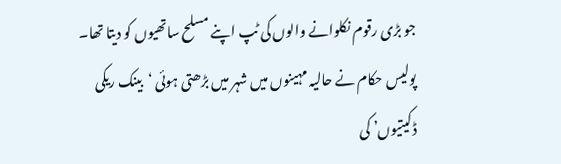جو بڑی رقوم نکلوانے والوں کی ٹپ اپنے مسلح ساتھیوں کو دیتا تھا۔
پولیس حکام نے حالیہ مہینوں میں شہر میں بڑھتی ہوئی ‘بینک ریکی ڈکیتیوں’ کی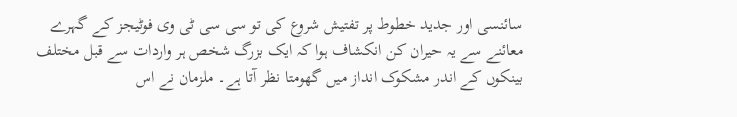سائنسی اور جدید خطوط پر تفتیش شروع کی تو سی سی ٹی وی فوٹیجز کے گہرے معائنے سے یہ حیران کن انکشاف ہوا کہ ایک بزرگ شخص ہر واردات سے قبل مختلف بینکوں کے اندر مشکوک انداز میں گھومتا نظر آتا ہے۔ ملزمان نے اس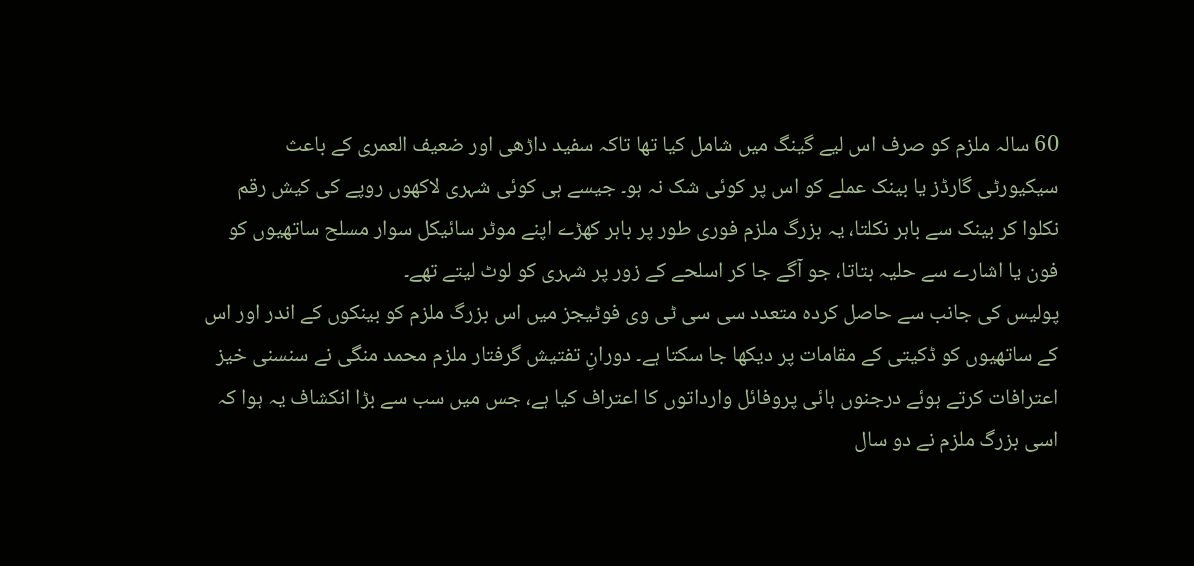60 سالہ ملزم کو صرف اس لیے گینگ میں شامل کیا تھا تاکہ سفید داڑھی اور ضعیف العمری کے باعث سیکیورٹی گارڈز یا بینک عملے کو اس پر کوئی شک نہ ہو۔ جیسے ہی کوئی شہری لاکھوں روپے کی کیش رقم نکلوا کر بینک سے باہر نکلتا، یہ بزرگ ملزم فوری طور پر باہر کھڑے اپنے موٹر سائیکل سوار مسلح ساتھیوں کو فون یا اشارے سے حلیہ بتاتا، جو آگے جا کر اسلحے کے زور پر شہری کو لوٹ لیتے تھے۔
پولیس کی جانب سے حاصل کردہ متعدد سی سی ٹی وی فوٹیجز میں اس بزرگ ملزم کو بینکوں کے اندر اور اس کے ساتھیوں کو ڈکیتی کے مقامات پر دیکھا جا سکتا ہے۔ دورانِ تفتیش گرفتار ملزم محمد منگی نے سنسنی خیز اعترافات کرتے ہوئے درجنوں ہائی پروفائل وارداتوں کا اعتراف کیا ہے، جس میں سب سے بڑا انکشاف یہ ہوا کہ اسی بزرگ ملزم نے دو سال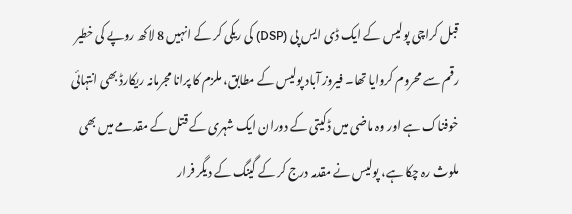قبل کراچی پولیس کے ایک ڈی ایس پی (DSP) کی ریکی کر کے انہیں 8 لاکھ روپے کی خطیر رقم سے محروم کروایا تھا۔ فیروز آباد پولیس کے مطابق، ملزم کا پرانا مجرمانہ ریکارڈ بھی انتہائی خوفناک ہے اور وہ ماضی میں ڈکیتی کے دوران ایک شہری کے قتل کے مقدمے میں بھی ملوث رہ چکا ہے، پولیس نے مقدمہ درج کر کے گینگ کے دیگر فرار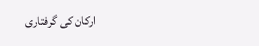ارکان کی گرفتاری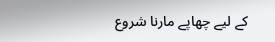کے لیے چھاپے مارنا شروع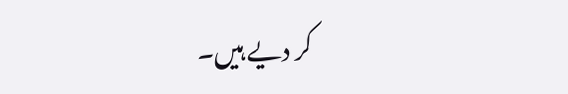کر دیے ہیں۔